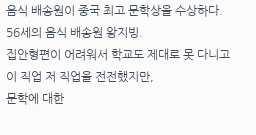음식 배송원이 중국 최고 문학상을 수상하다.
56세의 음식 배송원 왕지빙.
집안형편이 어려워서 학교도 제대로 못 다니고 이 직업 저 직업을 전전했지만,
문학에 대한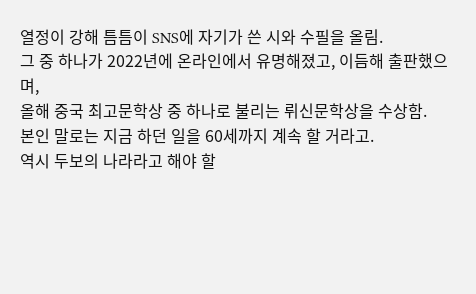열정이 강해 틈틈이 SNS에 자기가 쓴 시와 수필을 올림.
그 중 하나가 2022년에 온라인에서 유명해졌고, 이듬해 출판했으며,
올해 중국 최고문학상 중 하나로 불리는 뤼신문학상을 수상함.
본인 말로는 지금 하던 일을 60세까지 계속 할 거라고.
역시 두보의 나라라고 해야 할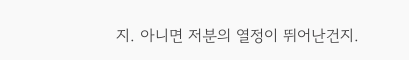지. 아니면 저분의 열정이 뛰어난건지.